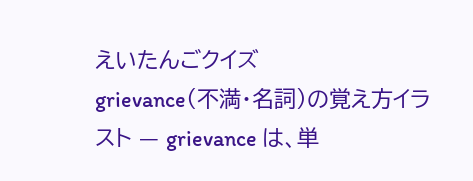えいたんごクイズ
grievance(不満・名詞)の覚え方イラスト — grievance は、単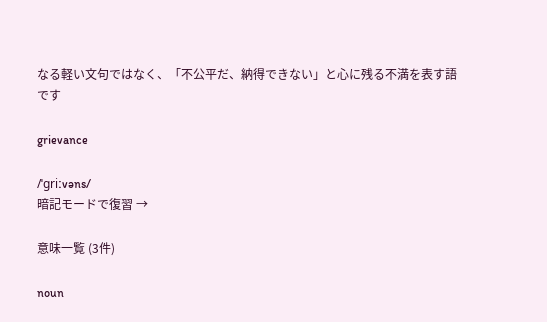なる軽い文句ではなく、「不公平だ、納得できない」と心に残る不満を表す語です

grievance

/ˈɡriːvəns/
暗記モードで復習 →

意味一覧 (3件)

noun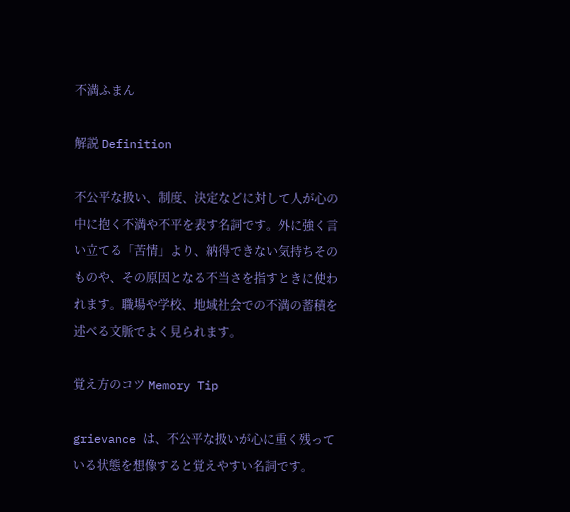不満ふまん

解説 Definition

不公平な扱い、制度、決定などに対して人が心の中に抱く不満や不平を表す名詞です。外に強く言い立てる「苦情」より、納得できない気持ちそのものや、その原因となる不当さを指すときに使われます。職場や学校、地域社会での不満の蓄積を述べる文脈でよく見られます。

覚え方のコツ Memory Tip

grievance は、不公平な扱いが心に重く残っている状態を想像すると覚えやすい名詞です。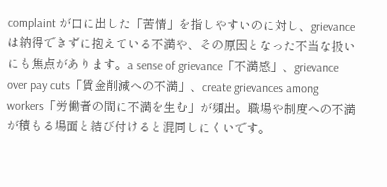complaint が口に出した「苦情」を指しやすいのに対し、grievance は納得できずに抱えている不満や、その原因となった不当な扱いにも焦点があります。a sense of grievance「不満感」、grievance over pay cuts「賃金削減への不満」、create grievances among workers「労働者の間に不満を生む」が頻出。職場や制度への不満が積もる場面と結び付けると混同しにくいです。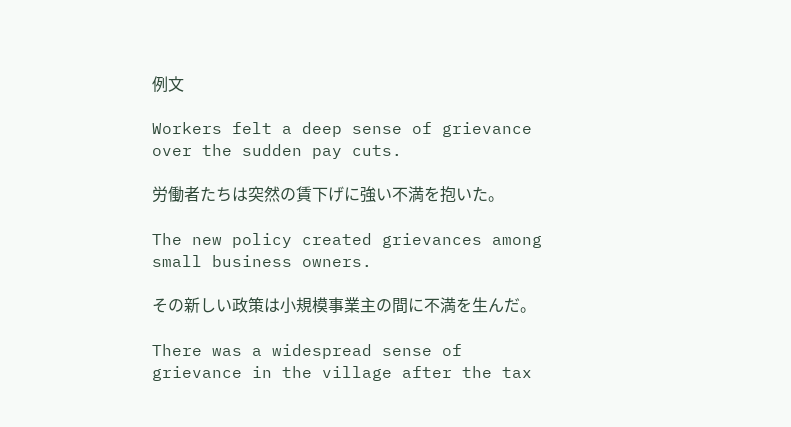例文

Workers felt a deep sense of grievance over the sudden pay cuts.

労働者たちは突然の賃下げに強い不満を抱いた。

The new policy created grievances among small business owners.

その新しい政策は小規模事業主の間に不満を生んだ。

There was a widespread sense of grievance in the village after the tax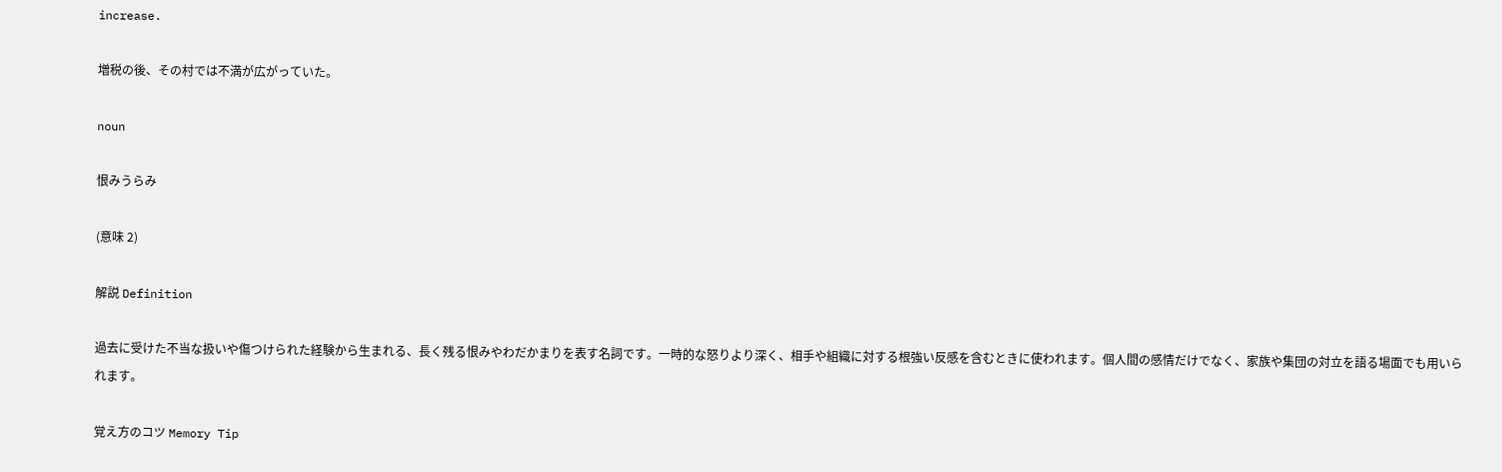increase.

増税の後、その村では不満が広がっていた。

noun

恨みうらみ

(意味 2)

解説 Definition

過去に受けた不当な扱いや傷つけられた経験から生まれる、長く残る恨みやわだかまりを表す名詞です。一時的な怒りより深く、相手や組織に対する根強い反感を含むときに使われます。個人間の感情だけでなく、家族や集団の対立を語る場面でも用いられます。

覚え方のコツ Memory Tip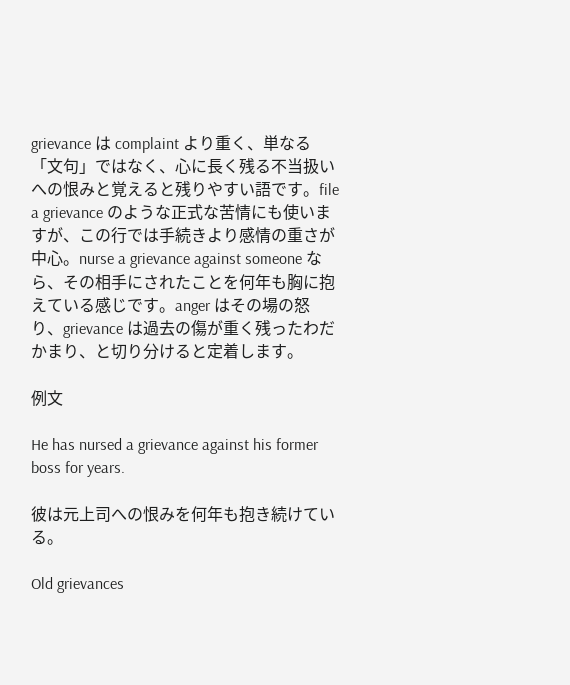grievance は complaint より重く、単なる「文句」ではなく、心に長く残る不当扱いへの恨みと覚えると残りやすい語です。file a grievance のような正式な苦情にも使いますが、この行では手続きより感情の重さが中心。nurse a grievance against someone なら、その相手にされたことを何年も胸に抱えている感じです。anger はその場の怒り、grievance は過去の傷が重く残ったわだかまり、と切り分けると定着します。

例文

He has nursed a grievance against his former boss for years.

彼は元上司への恨みを何年も抱き続けている。

Old grievances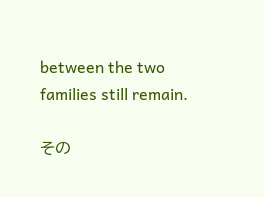between the two families still remain.

その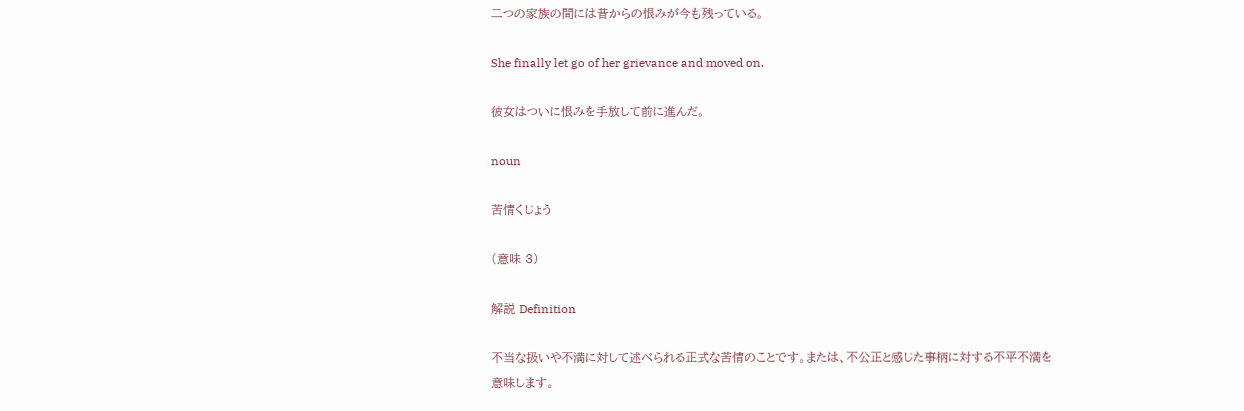二つの家族の間には昔からの恨みが今も残っている。

She finally let go of her grievance and moved on.

彼女はついに恨みを手放して前に進んだ。

noun

苦情くじょう

(意味 3)

解説 Definition

不当な扱いや不満に対して述べられる正式な苦情のことです。または、不公正と感じた事柄に対する不平不満を意味します。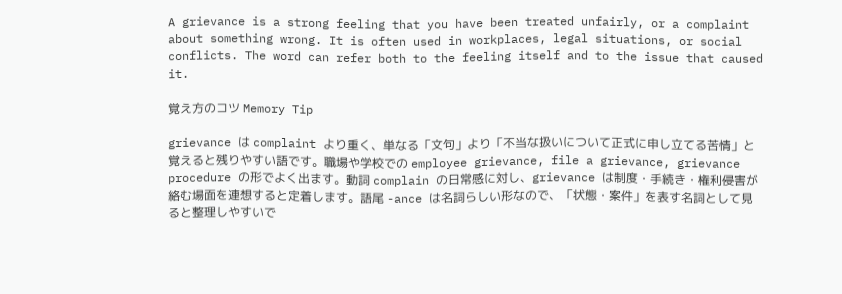A grievance is a strong feeling that you have been treated unfairly, or a complaint about something wrong. It is often used in workplaces, legal situations, or social conflicts. The word can refer both to the feeling itself and to the issue that caused it.

覚え方のコツ Memory Tip

grievance は complaint より重く、単なる「文句」より「不当な扱いについて正式に申し立てる苦情」と覚えると残りやすい語です。職場や学校での employee grievance, file a grievance, grievance procedure の形でよく出ます。動詞 complain の日常感に対し、grievance は制度・手続き・権利侵害が絡む場面を連想すると定着します。語尾 -ance は名詞らしい形なので、「状態・案件」を表す名詞として見ると整理しやすいで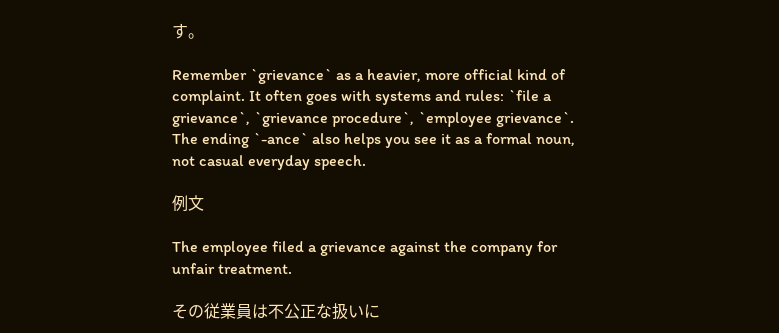す。

Remember `grievance` as a heavier, more official kind of complaint. It often goes with systems and rules: `file a grievance`, `grievance procedure`, `employee grievance`. The ending `-ance` also helps you see it as a formal noun, not casual everyday speech.

例文

The employee filed a grievance against the company for unfair treatment.

その従業員は不公正な扱いに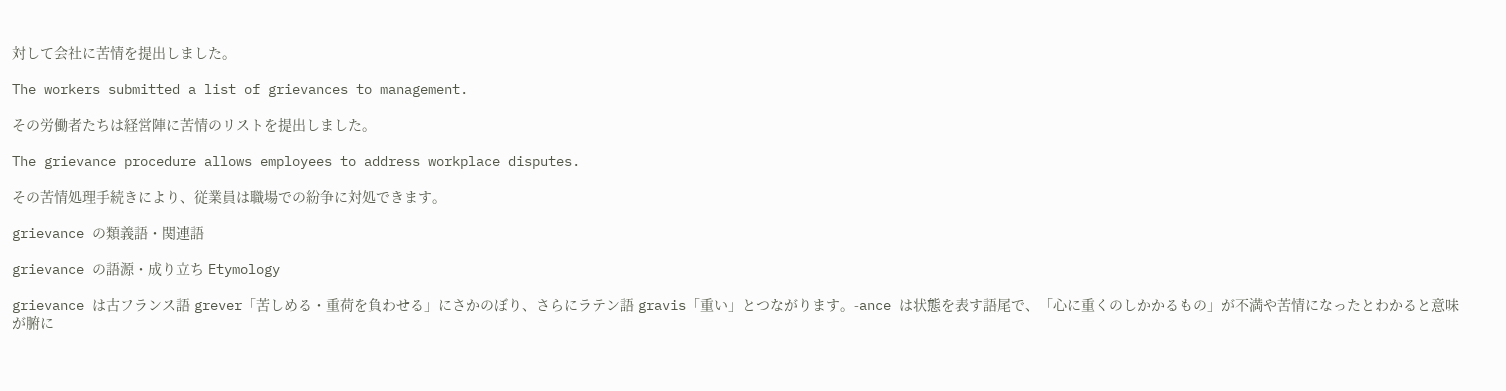対して会社に苦情を提出しました。

The workers submitted a list of grievances to management.

その労働者たちは経営陣に苦情のリストを提出しました。

The grievance procedure allows employees to address workplace disputes.

その苦情処理手続きにより、従業員は職場での紛争に対処できます。

grievance の類義語・関連語

grievance の語源・成り立ち Etymology

grievance は古フランス語 grever「苦しめる・重荷を負わせる」にさかのぼり、さらにラテン語 gravis「重い」とつながります。-ance は状態を表す語尾で、「心に重くのしかかるもの」が不満や苦情になったとわかると意味が腑に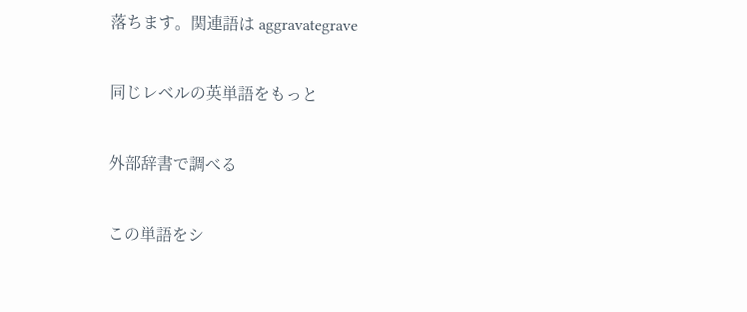落ちます。関連語は aggravategrave

同じレベルの英単語をもっと

外部辞書で調べる

この単語をシ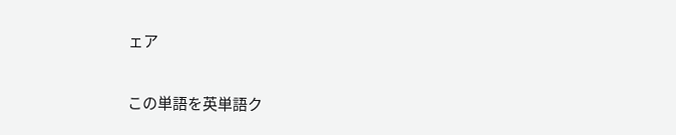ェア

この単語を英単語ク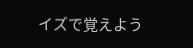イズで覚えよう